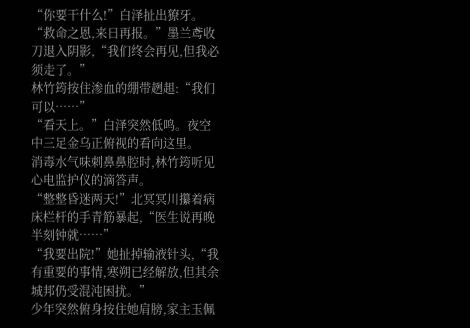“你要干什么!”白泽扯出獠牙。
“救命之恩,来日再报。”墨兰鸢收刀退入阴影,“我们终会再见,但我必须走了。”
林竹筠按住渗血的绷带趔趄:“我们可以……”
“看天上。”白泽突然低鸣。夜空中三足金乌正俯视的看向这里。
消毒水气味刺鼻鼻腔时,林竹筠听见心电监护仪的滴答声。
“整整昏迷两天!”北冥冥川攥着病床栏杆的手青筋暴起,“医生说再晚半刻钟就……”
“我要出院!”她扯掉输液针头,“我有重要的事情,寒朔已经解放,但其余城邦仍受混沌困扰。”
少年突然俯身按住她肩膀,家主玉佩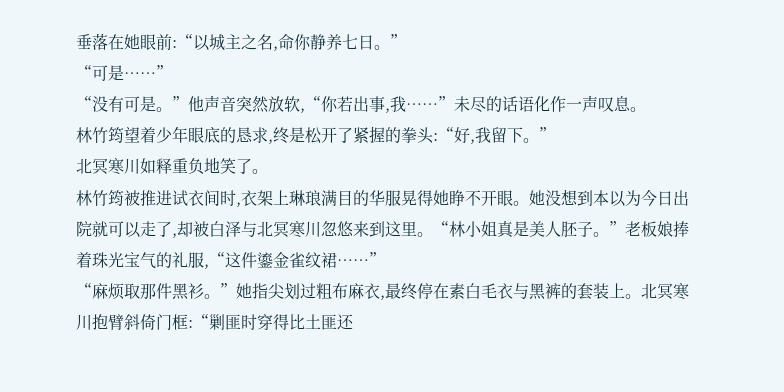垂落在她眼前:“以城主之名,命你静养七日。”
“可是……”
“没有可是。”他声音突然放软,“你若出事,我……”未尽的话语化作一声叹息。
林竹筠望着少年眼底的恳求,终是松开了紧握的拳头:“好,我留下。”
北冥寒川如释重负地笑了。
林竹筠被推进试衣间时,衣架上琳琅满目的华服晃得她睁不开眼。她没想到本以为今日出院就可以走了,却被白泽与北冥寒川忽悠来到这里。“林小姐真是美人胚子。”老板娘捧着珠光宝气的礼服,“这件鎏金雀纹裙……”
“麻烦取那件黑衫。”她指尖划过粗布麻衣,最终停在素白毛衣与黑裤的套装上。北冥寒川抱臂斜倚门框:“剿匪时穿得比土匪还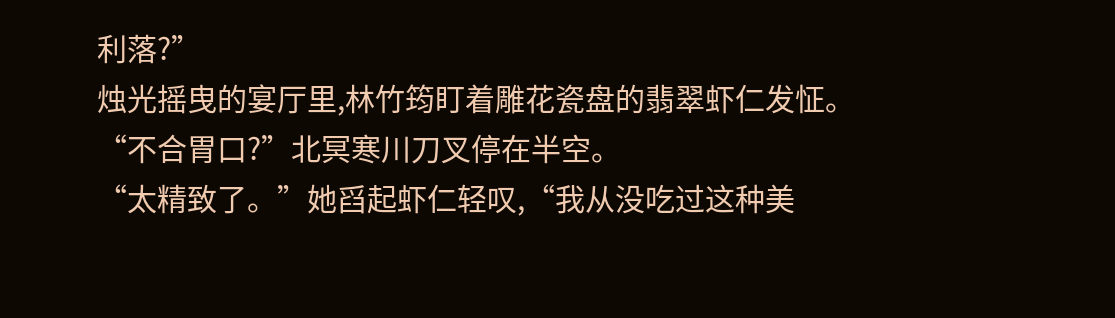利落?”
烛光摇曳的宴厅里,林竹筠盯着雕花瓷盘的翡翠虾仁发怔。“不合胃口?”北冥寒川刀叉停在半空。
“太精致了。”她舀起虾仁轻叹,“我从没吃过这种美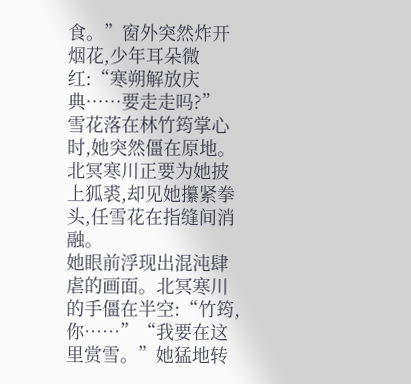食。”窗外突然炸开烟花,少年耳朵微红:“寒朔解放庆典……要走走吗?”
雪花落在林竹筠掌心时,她突然僵在原地。北冥寒川正要为她披上狐裘,却见她攥紧拳头,任雪花在指缝间消融。
她眼前浮现出混沌肆虐的画面。北冥寒川的手僵在半空:“竹筠,你……”“我要在这里赏雪。”她猛地转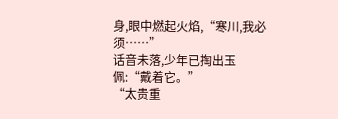身,眼中燃起火焰,“寒川,我必须……”
话音未落,少年已掏出玉佩:“戴着它。”
“太贵重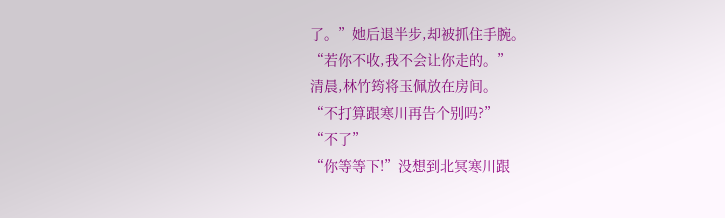了。”她后退半步,却被抓住手腕。
“若你不收,我不会让你走的。”
清晨,林竹筠将玉佩放在房间。
“不打算跟寒川再告个别吗?”
“不了”
“你等等下!”没想到北冥寒川跟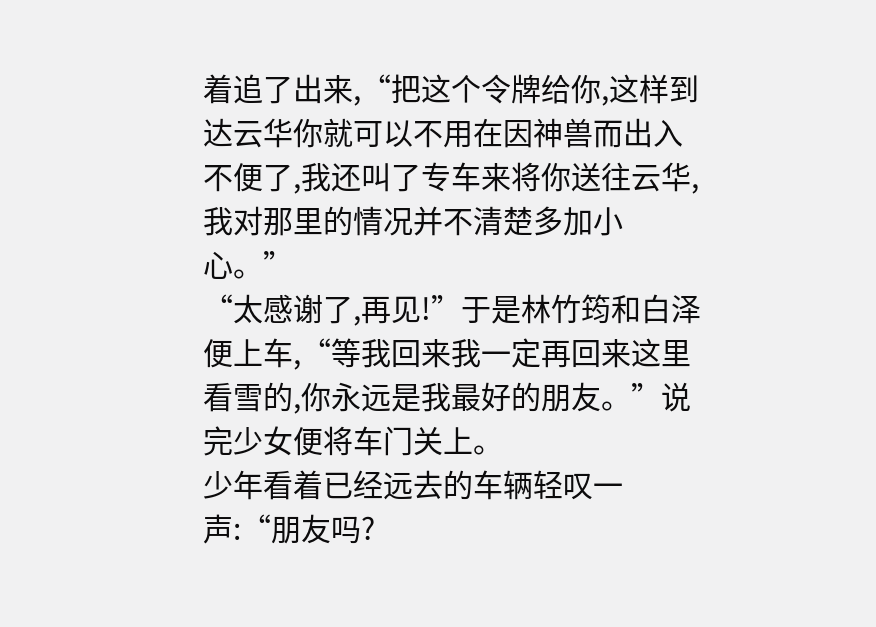着追了出来,“把这个令牌给你,这样到达云华你就可以不用在因神兽而出入不便了,我还叫了专车来将你送往云华,我对那里的情况并不清楚多加小心。”
“太感谢了,再见!”于是林竹筠和白泽便上车,“等我回来我一定再回来这里看雪的,你永远是我最好的朋友。”说完少女便将车门关上。
少年看着已经远去的车辆轻叹一声:“朋友吗?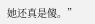她还真是傻。”